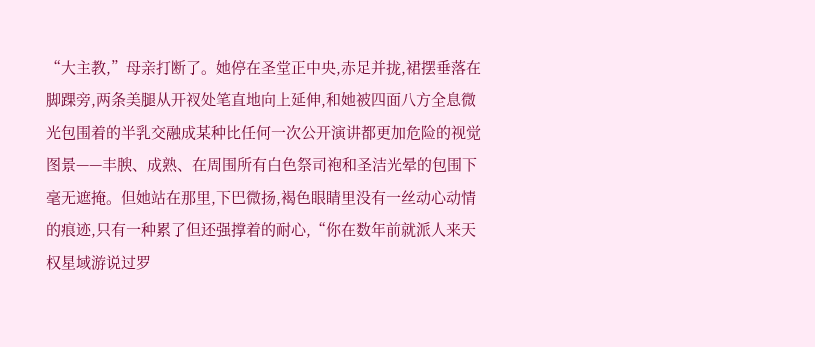“大主教,”母亲打断了。她停在圣堂正中央,赤足并拢,裙摆垂落在脚踝旁,两条美腿从开衩处笔直地向上延伸,和她被四面八方全息微光包围着的半乳交融成某种比任何一次公开演讲都更加危险的视觉图景——丰腴、成熟、在周围所有白色祭司袍和圣洁光晕的包围下毫无遮掩。但她站在那里,下巴微扬,褐色眼睛里没有一丝动心动情的痕迹,只有一种累了但还强撑着的耐心,“你在数年前就派人来天权星域游说过罗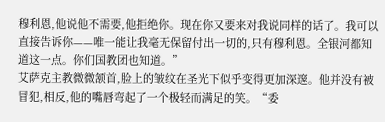穆利恩,他说他不需要,他拒绝你。现在你又要来对我说同样的话了。我可以直接告诉你——唯一能让我毫无保留付出一切的,只有穆利恩。全银河都知道这一点。你们国教团也知道。”
艾萨克主教微微颔首,脸上的皱纹在圣光下似乎变得更加深邃。他并没有被冒犯,相反,他的嘴唇弯起了一个极轻而满足的笑。“委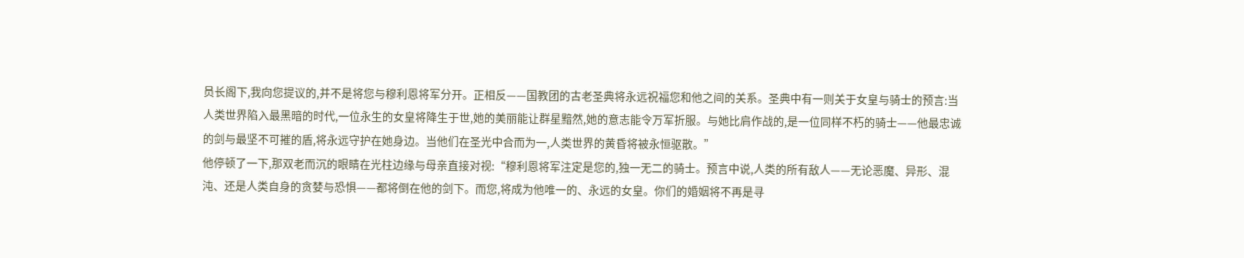员长阁下,我向您提议的,并不是将您与穆利恩将军分开。正相反——国教团的古老圣典将永远祝福您和他之间的关系。圣典中有一则关于女皇与骑士的预言:当人类世界陷入最黑暗的时代,一位永生的女皇将降生于世,她的美丽能让群星黯然,她的意志能令万军折服。与她比肩作战的,是一位同样不朽的骑士——他最忠诚的剑与最坚不可摧的盾,将永远守护在她身边。当他们在圣光中合而为一,人类世界的黄昏将被永恒驱散。”
他停顿了一下,那双老而沉的眼睛在光柱边缘与母亲直接对视:“穆利恩将军注定是您的,独一无二的骑士。预言中说,人类的所有敌人——无论恶魔、异形、混沌、还是人类自身的贪婪与恐惧——都将倒在他的剑下。而您,将成为他唯一的、永远的女皇。你们的婚姻将不再是寻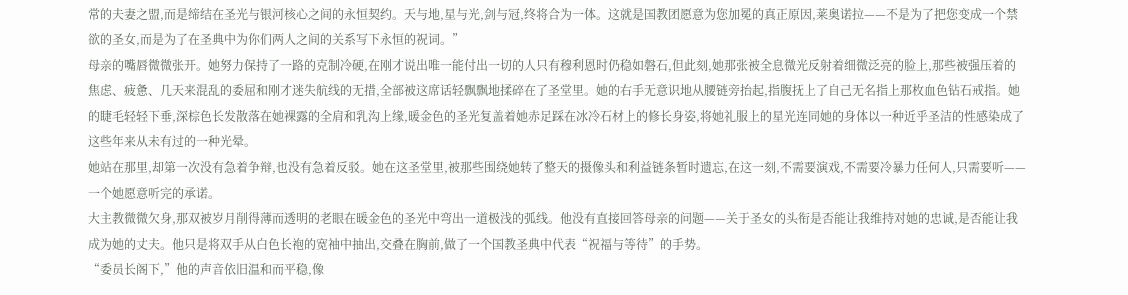常的夫妻之盟,而是缔结在圣光与银河核心之间的永恒契约。天与地,星与光,剑与冠,终将合为一体。这就是国教团愿意为您加冕的真正原因,莱奥诺拉——不是为了把您变成一个禁欲的圣女,而是为了在圣典中为你们两人之间的关系写下永恒的祝词。”
母亲的嘴唇微微张开。她努力保持了一路的克制冷硬,在刚才说出唯一能付出一切的人只有穆利恩时仍稳如磐石,但此刻,她那张被全息微光反射着细微泛亮的脸上,那些被强压着的焦虑、疲惫、几天来混乱的委屈和刚才迷失航线的无措,全部被这席话轻飘飘地揉碎在了圣堂里。她的右手无意识地从腰链旁抬起,指腹抚上了自己无名指上那枚血色钻石戒指。她的睫毛轻轻下垂,深棕色长发散落在她裸露的全肩和乳沟上缘,暖金色的圣光复盖着她赤足踩在冰冷石材上的修长身姿,将她礼服上的星光连同她的身体以一种近乎圣洁的性感染成了这些年来从未有过的一种光晕。
她站在那里,却第一次没有急着争辩,也没有急着反驳。她在这圣堂里,被那些围绕她转了整天的摄像头和利益链条暂时遗忘,在这一刻,不需要演戏,不需要冷暴力任何人,只需要听——一个她愿意听完的承诺。
大主教微微欠身,那双被岁月削得薄而透明的老眼在暖金色的圣光中弯出一道极浅的弧线。他没有直接回答母亲的问题——关于圣女的头衔是否能让我维持对她的忠诚,是否能让我成为她的丈夫。他只是将双手从白色长袍的宽袖中抽出,交叠在胸前,做了一个国教圣典中代表“祝福与等待”的手势。
“委员长阁下,”他的声音依旧温和而平稳,像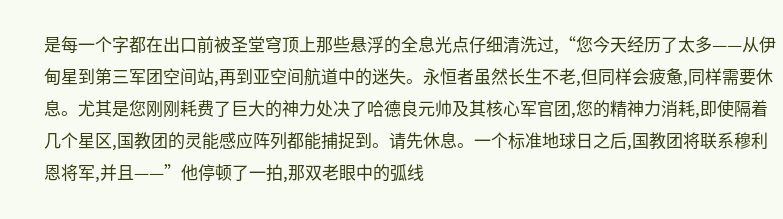是每一个字都在出口前被圣堂穹顶上那些悬浮的全息光点仔细清洗过,“您今天经历了太多——从伊甸星到第三军团空间站,再到亚空间航道中的迷失。永恒者虽然长生不老,但同样会疲惫,同样需要休息。尤其是您刚刚耗费了巨大的神力处决了哈德良元帅及其核心军官团,您的精神力消耗,即使隔着几个星区,国教团的灵能感应阵列都能捕捉到。请先休息。一个标准地球日之后,国教团将联系穆利恩将军,并且——”他停顿了一拍,那双老眼中的弧线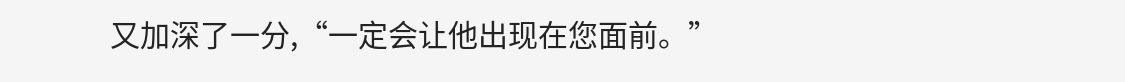又加深了一分,“一定会让他出现在您面前。”